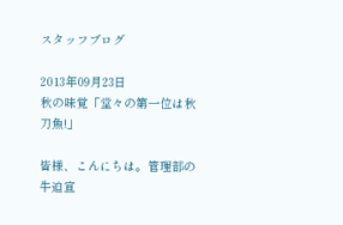スタッフブログ

2013年09月23日
秋の味覚「堂々の第一位は秋刀魚!」

皆様、こんにちは。管理部の牛迫宣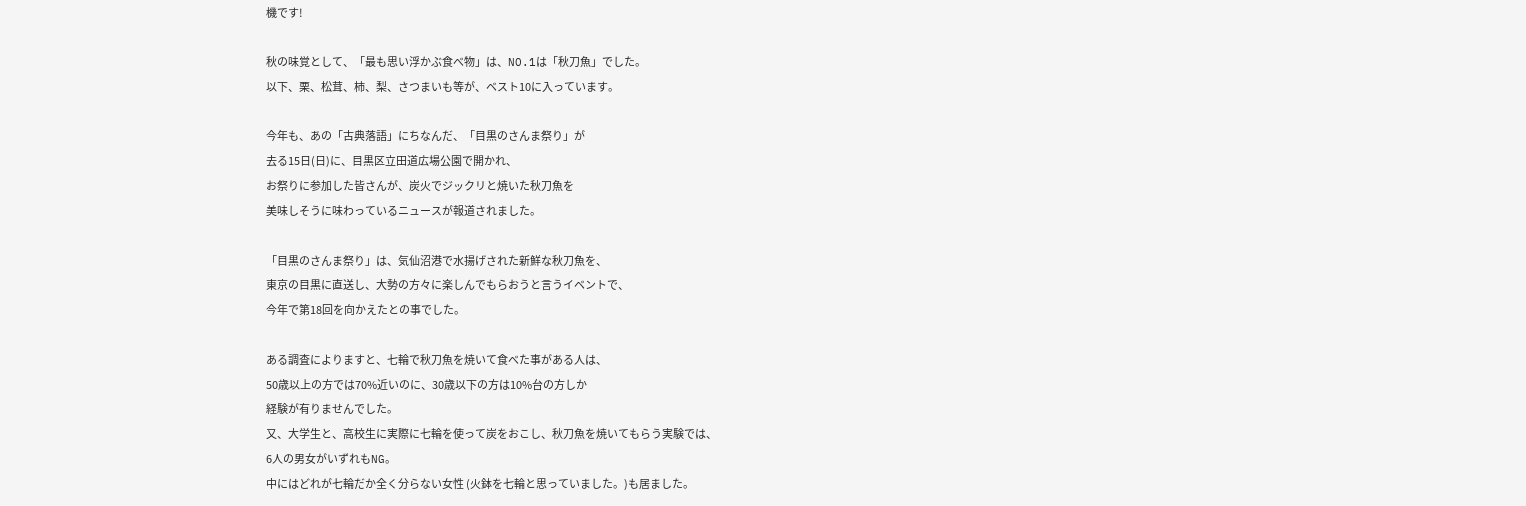機です!

秋の味覚として、「最も思い浮かぶ食べ物」は、NO.1は「秋刀魚」でした。
以下、栗、松茸、柿、梨、さつまいも等が、ベスト10に入っています。

今年も、あの「古典落語」にちなんだ、「目黒のさんま祭り」が
去る15日(日)に、目黒区立田道広場公園で開かれ、
お祭りに参加した皆さんが、炭火でジックリと焼いた秋刀魚を
美味しそうに味わっているニュースが報道されました。

「目黒のさんま祭り」は、気仙沼港で水揚げされた新鮮な秋刀魚を、
東京の目黒に直送し、大勢の方々に楽しんでもらおうと言うイベントで、
今年で第18回を向かえたとの事でした。

ある調査によりますと、七輪で秋刀魚を焼いて食べた事がある人は、
50歳以上の方では70%近いのに、30歳以下の方は10%台の方しか
経験が有りませんでした。
又、大学生と、高校生に実際に七輪を使って炭をおこし、秋刀魚を焼いてもらう実験では、
6人の男女がいずれもNG。
中にはどれが七輪だか全く分らない女性 (火鉢を七輪と思っていました。)も居ました。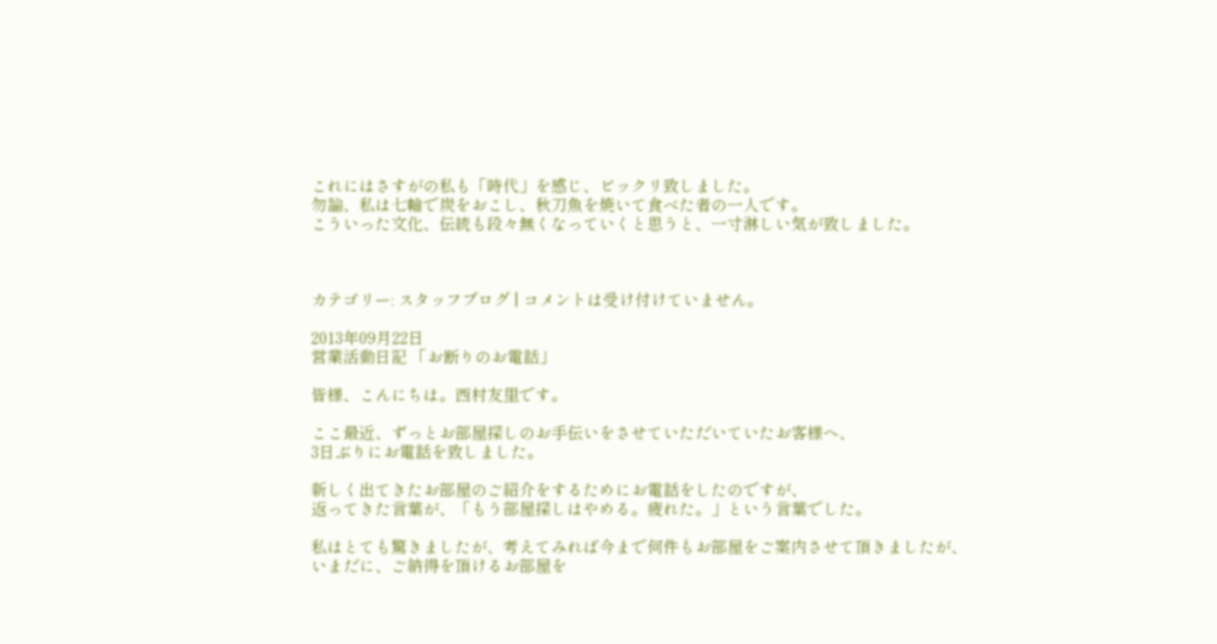これにはさすがの私も「時代」を感じ、ビックリ致しました。
勿論、私は七輪で炭をおこし、秋刀魚を焼いて食べた者の一人です。
こういった文化、伝統も段々無くなっていくと思うと、一寸淋しい気が致しました。



カテゴリー: スタッフブログ | コメントは受け付けていません。

2013年09月22日
営業活動日記 「お断りのお電話」

皆様、こんにちは。西村友里です。

ここ最近、ずっとお部屋探しのお手伝いをさせていただいていたお客様へ、
3日ぶりにお電話を致しました。

新しく出てきたお部屋のご紹介をするためにお電話をしたのですが、
返ってきた言葉が、「もう部屋探しはやめる。疲れた。」という言葉でした。

私はとても驚きましたが、考えてみれば今まで何件もお部屋をご案内させて頂きましたが、
いまだに、ご納得を頂けるお部屋を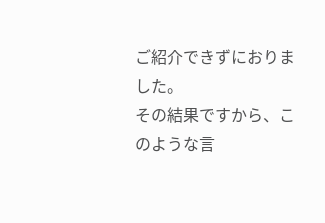ご紹介できずにおりました。
その結果ですから、このような言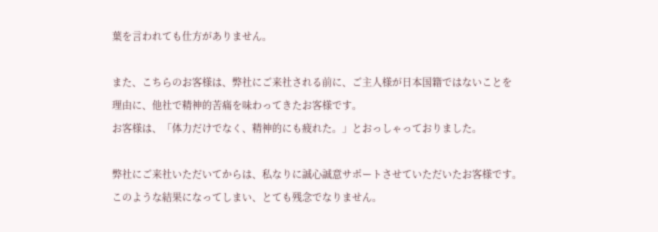葉を言われても仕方がありません。

また、こちらのお客様は、弊社にご来社される前に、ご主人様が日本国籍ではないことを
理由に、他社で精神的苦痛を味わってきたお客様です。
お客様は、「体力だけでなく、精神的にも疲れた。」とおっしゃっておりました。

弊社にご来社いただいてからは、私なりに誠心誠意サポートさせていただいたお客様です。
このような結果になってしまい、とても残念でなりません。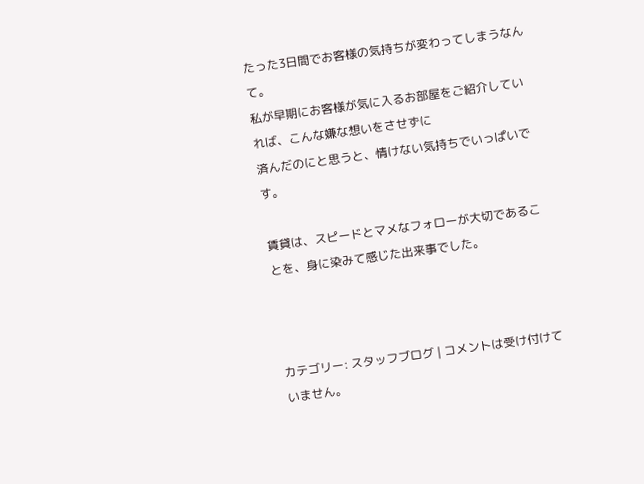たった3日間でお客様の気持ちが変わってしまうなんて。
私が早期にお客様が気に入るお部屋をご紹介していれば、こんな嫌な想いをさせずに
済んだのにと思うと、情けない気持ちでいっぱいです。

賃貸は、スピードとマメなフォローが大切であることを、身に染みて感じた出来事でした。



カテゴリー: スタッフブログ | コメントは受け付けていません。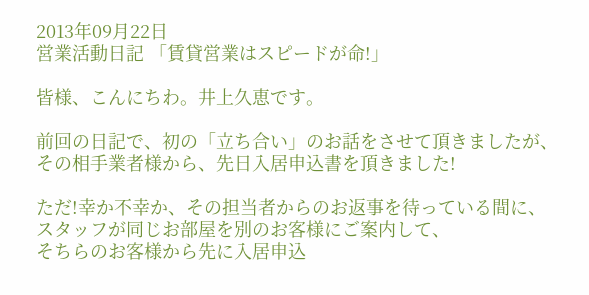2013年09月22日
営業活動日記 「賃貸営業はスピードが命!」

皆様、こんにちわ。井上久恵です。

前回の日記で、初の「立ち合い」のお話をさせて頂きましたが、
その相手業者様から、先日入居申込書を頂きました!

ただ!幸か不幸か、その担当者からのお返事を待っている間に、
スタッフが同じお部屋を別のお客様にご案内して、
そちらのお客様から先に入居申込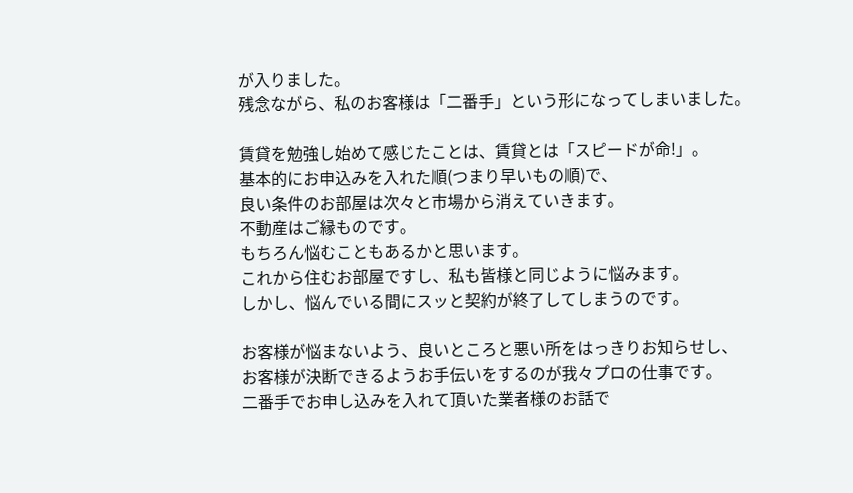が入りました。
残念ながら、私のお客様は「二番手」という形になってしまいました。

賃貸を勉強し始めて感じたことは、賃貸とは「スピードが命!」。
基本的にお申込みを入れた順(つまり早いもの順)で、
良い条件のお部屋は次々と市場から消えていきます。
不動産はご縁ものです。
もちろん悩むこともあるかと思います。
これから住むお部屋ですし、私も皆様と同じように悩みます。
しかし、悩んでいる間にスッと契約が終了してしまうのです。

お客様が悩まないよう、良いところと悪い所をはっきりお知らせし、
お客様が決断できるようお手伝いをするのが我々プロの仕事です。
二番手でお申し込みを入れて頂いた業者様のお話で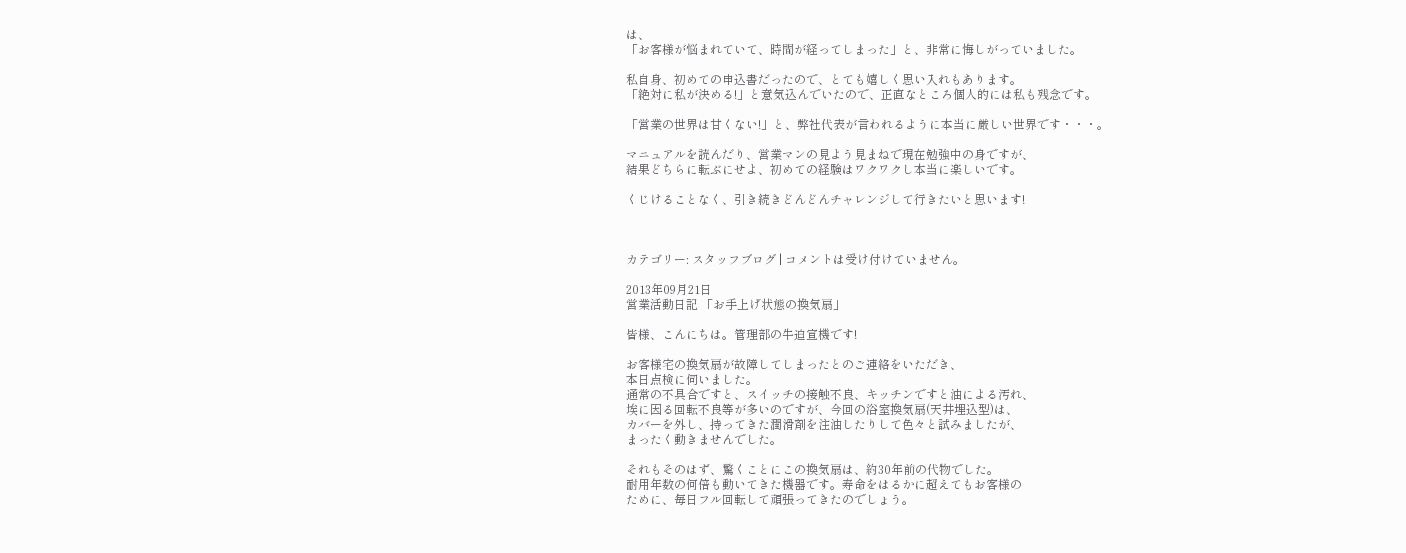は、
「お客様が悩まれていて、時間が経ってしまった」と、非常に悔しがっていました。

私自身、初めての申込書だったので、とても嬉しく思い入れもあります。
「絶対に私が決める!」と意気込んでいたので、正直なところ個人的には私も残念です。

「営業の世界は甘くない!」と、弊社代表が言われるように本当に厳しい世界です・・・。

マニュアルを読んだり、営業マンの見よう見まねで現在勉強中の身ですが、
結果どちらに転ぶにせよ、初めての経験はワクワクし本当に楽しいです。

くじけることなく、引き続きどんどんチャレンジして行きたいと思います!



カテゴリー: スタッフブログ | コメントは受け付けていません。

2013年09月21日
営業活動日記 「お手上げ状態の換気扇」

皆様、こんにちは。管理部の牛迫宣機です!

お客様宅の換気扇が故障してしまったとのご連絡をいただき、
本日点検に伺いました。
通常の不具合ですと、スイッチの接触不良、キッチンですと油による汚れ、
埃に因る回転不良等が多いのですが、今回の浴室換気扇(天井埋込型)は、
カバーを外し、持ってきた潤滑剤を注油したりして色々と試みましたが、
まったく動きませんでした。

それもそのはず、驚くことにこの換気扇は、約30年前の代物でした。
耐用年数の何倍も動いてきた機器です。寿命をはるかに超えてもお客様の
ために、毎日フル回転して頑張ってきたのでしょう。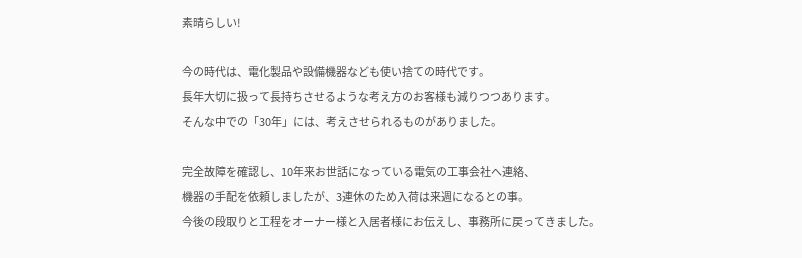素晴らしい!

今の時代は、電化製品や設備機器なども使い捨ての時代です。
長年大切に扱って長持ちさせるような考え方のお客様も減りつつあります。
そんな中での「30年」には、考えさせられるものがありました。

完全故障を確認し、10年来お世話になっている電気の工事会社へ連絡、
機器の手配を依頼しましたが、3連休のため入荷は来週になるとの事。
今後の段取りと工程をオーナー様と入居者様にお伝えし、事務所に戻ってきました。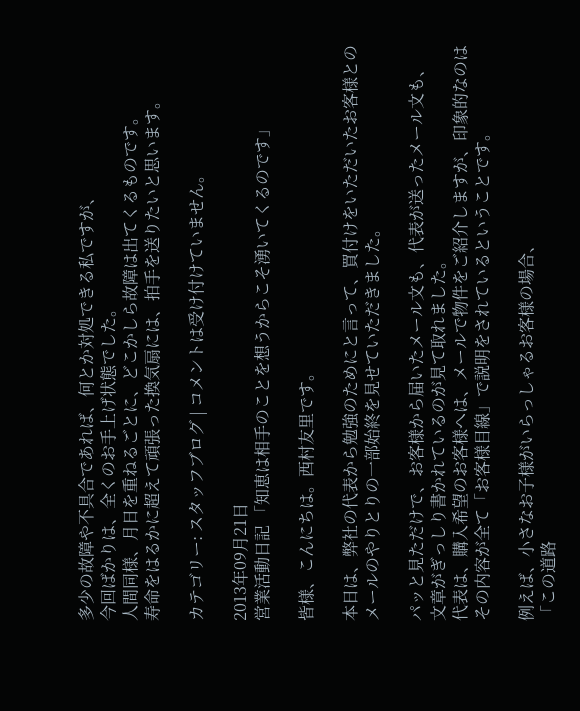多少の故障や不具合であれば、何とか対処できる私ですが、
今回ばかりは、全くのお手上げ状態でした。
人間同様、月日を重ねるごとに、どこかしら故障は出てくるものです。
寿命をはるかに超えて頑張った換気扇には、拍手を送りたいと思います。

カテゴリー: スタッフブログ | コメントは受け付けていません。

2013年09月21日
営業活動日記 「知恵は相手のことを想うからこそ湧いてくるのです」

皆様、こんにちは。西村友里です。

本日は、弊社の代表から勉強のためにと言って、買付けをいただいたお客様との
メールのやりとりの一部始終を見せていただきました。

パッと見ただけで、お客様から届いたメール文も、代表が送ったメール文も、
文章がぎっしり書かれているのが見て取れました。
代表は、購入希望のお客様へは、メールで物件をご紹介しますが、印象的なのは
その内容が全て「お客様目線」で説明をされているということです。

例えば、小さなお子様がいらっしゃるお客様の場合、
「この道路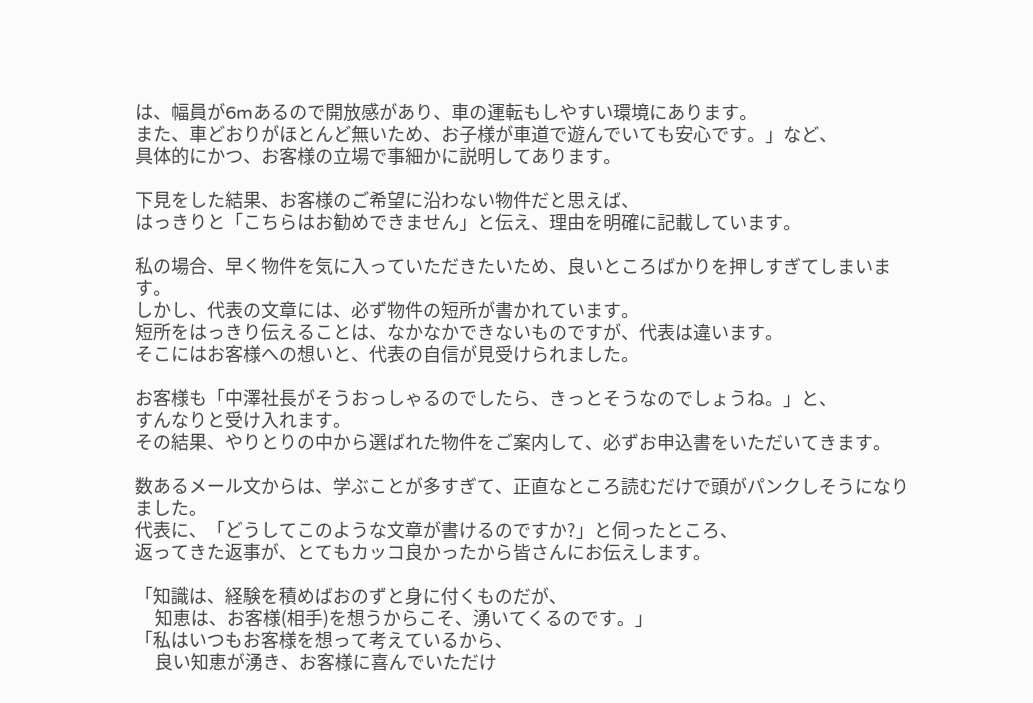は、幅員が6mあるので開放感があり、車の運転もしやすい環境にあります。
また、車どおりがほとんど無いため、お子様が車道で遊んでいても安心です。」など、
具体的にかつ、お客様の立場で事細かに説明してあります。

下見をした結果、お客様のご希望に沿わない物件だと思えば、
はっきりと「こちらはお勧めできません」と伝え、理由を明確に記載しています。

私の場合、早く物件を気に入っていただきたいため、良いところばかりを押しすぎてしまいます。
しかし、代表の文章には、必ず物件の短所が書かれています。
短所をはっきり伝えることは、なかなかできないものですが、代表は違います。
そこにはお客様への想いと、代表の自信が見受けられました。

お客様も「中澤社長がそうおっしゃるのでしたら、きっとそうなのでしょうね。」と、
すんなりと受け入れます。
その結果、やりとりの中から選ばれた物件をご案内して、必ずお申込書をいただいてきます。

数あるメール文からは、学ぶことが多すぎて、正直なところ読むだけで頭がパンクしそうになりました。
代表に、「どうしてこのような文章が書けるのですか?」と伺ったところ、
返ってきた返事が、とてもカッコ良かったから皆さんにお伝えします。

「知識は、経験を積めばおのずと身に付くものだが、
     知恵は、お客様(相手)を想うからこそ、湧いてくるのです。」
「私はいつもお客様を想って考えているから、
     良い知恵が湧き、お客様に喜んでいただけ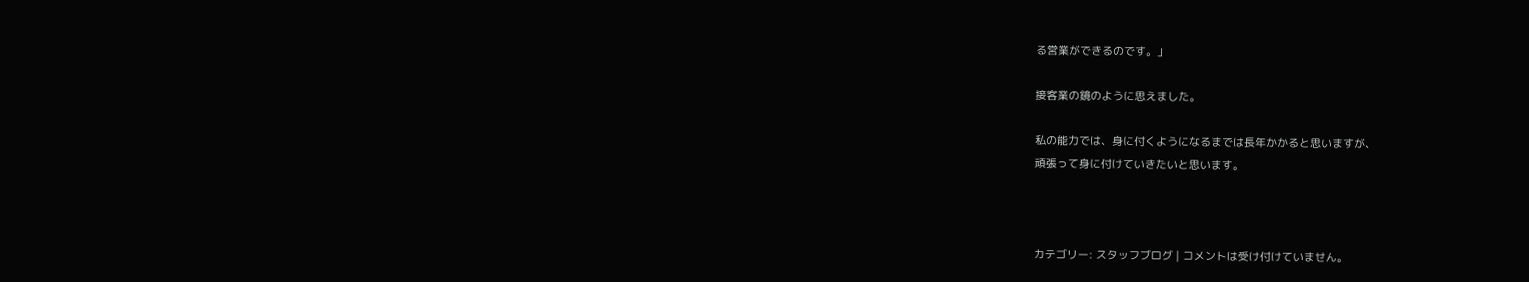る営業ができるのです。」

接客業の鏡のように思えました。

私の能力では、身に付くようになるまでは長年かかると思いますが、
頑張って身に付けていきたいと思います。



カテゴリー: スタッフブログ | コメントは受け付けていません。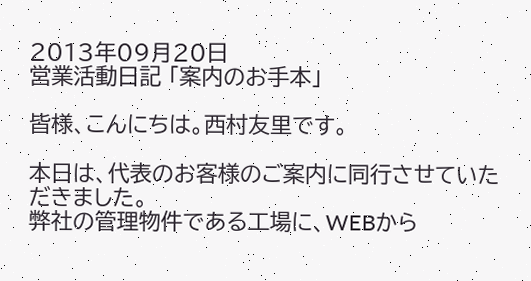2013年09月20日
営業活動日記 「案内のお手本」

皆様、こんにちは。西村友里です。

本日は、代表のお客様のご案内に同行させていただきました。
弊社の管理物件である工場に、WEBから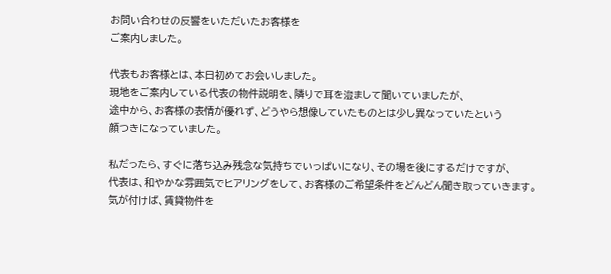お問い合わせの反響をいただいたお客様を
ご案内しました。

代表もお客様とは、本日初めてお会いしました。
現地をご案内している代表の物件説明を、隣りで耳を澄まして聞いていましたが、
途中から、お客様の表情が優れず、どうやら想像していたものとは少し異なっていたという
顔つきになっていました。

私だったら、すぐに落ち込み残念な気持ちでいっぱいになり、その場を後にするだけですが、
代表は、和やかな雰囲気でヒアリングをして、お客様のご希望条件をどんどん聞き取っていきます。
気が付けば、賃貸物件を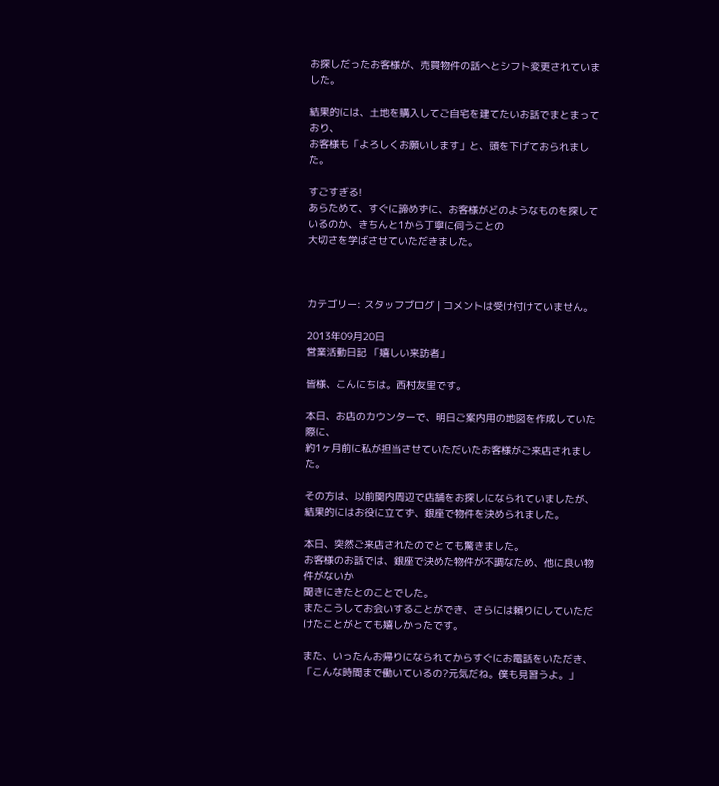お探しだったお客様が、売買物件の話へとシフト変更されていました。

結果的には、土地を購入してご自宅を建てたいお話でまとまっており、
お客様も「よろしくお願いします」と、頭を下げておられました。

すごすぎる!
あらためて、すぐに諦めずに、お客様がどのようなものを探しているのか、きちんと1から丁寧に伺うことの
大切さを学ばさせていただきました。



カテゴリー: スタッフブログ | コメントは受け付けていません。

2013年09月20日
営業活動日記 「嬉しい来訪者」

皆様、こんにちは。西村友里です。

本日、お店のカウンターで、明日ご案内用の地図を作成していた際に、
約1ヶ月前に私が担当させていただいたお客様がご来店されました。

その方は、以前関内周辺で店舗をお探しになられていましたが、
結果的にはお役に立てず、銀座で物件を決められました。

本日、突然ご来店されたのでとても驚きました。
お客様のお話では、銀座で決めた物件が不調なため、他に良い物件がないか
聞きにきたとのことでした。
またこうしてお会いすることができ、さらには頼りにしていただけたことがとても嬉しかったです。

また、いったんお帰りになられてからすぐにお電話をいただき、
「こんな時間まで働いているの?元気だね。僕も見習うよ。」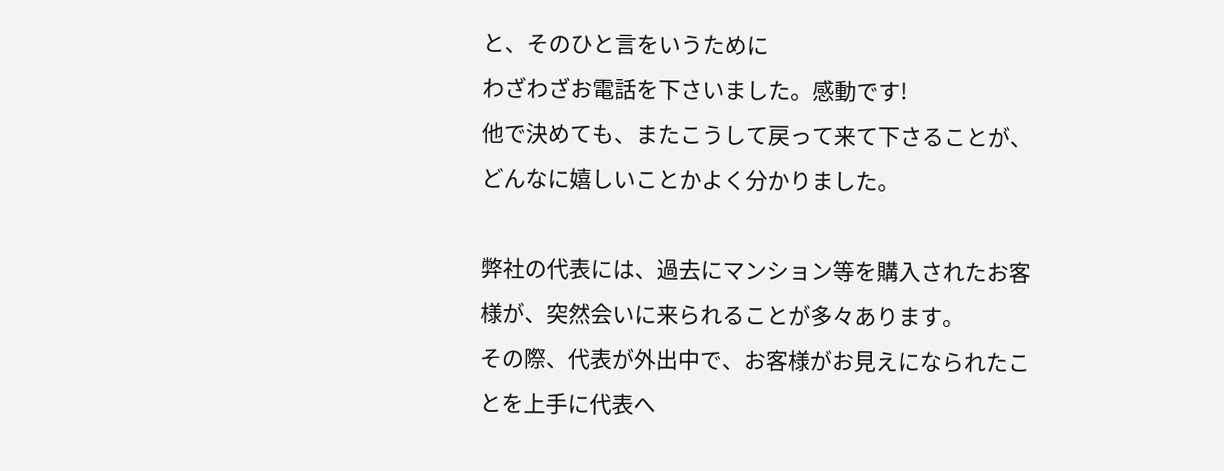と、そのひと言をいうために
わざわざお電話を下さいました。感動です!
他で決めても、またこうして戻って来て下さることが、どんなに嬉しいことかよく分かりました。

弊社の代表には、過去にマンション等を購入されたお客様が、突然会いに来られることが多々あります。
その際、代表が外出中で、お客様がお見えになられたことを上手に代表へ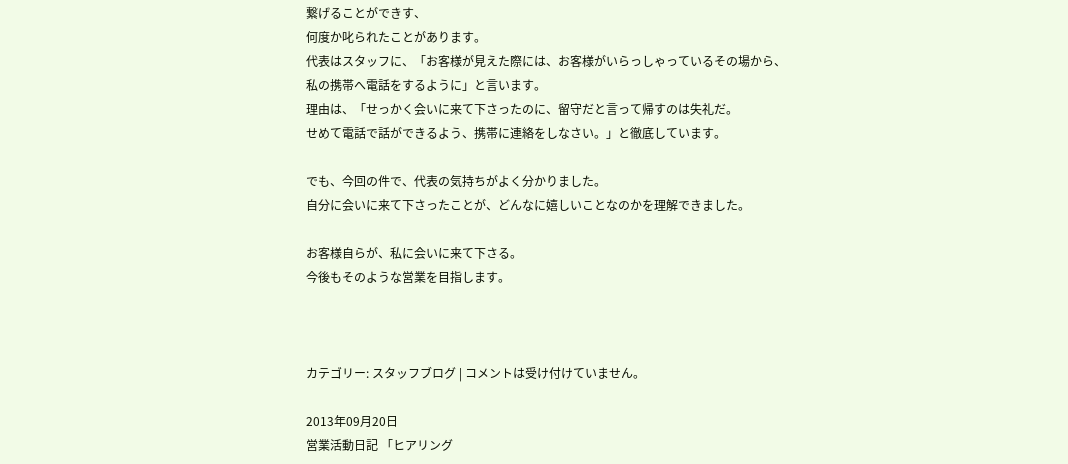繋げることができす、
何度か叱られたことがあります。
代表はスタッフに、「お客様が見えた際には、お客様がいらっしゃっているその場から、
私の携帯へ電話をするように」と言います。
理由は、「せっかく会いに来て下さったのに、留守だと言って帰すのは失礼だ。
せめて電話で話ができるよう、携帯に連絡をしなさい。」と徹底しています。

でも、今回の件で、代表の気持ちがよく分かりました。
自分に会いに来て下さったことが、どんなに嬉しいことなのかを理解できました。

お客様自らが、私に会いに来て下さる。
今後もそのような営業を目指します。



カテゴリー: スタッフブログ | コメントは受け付けていません。

2013年09月20日
営業活動日記 「ヒアリング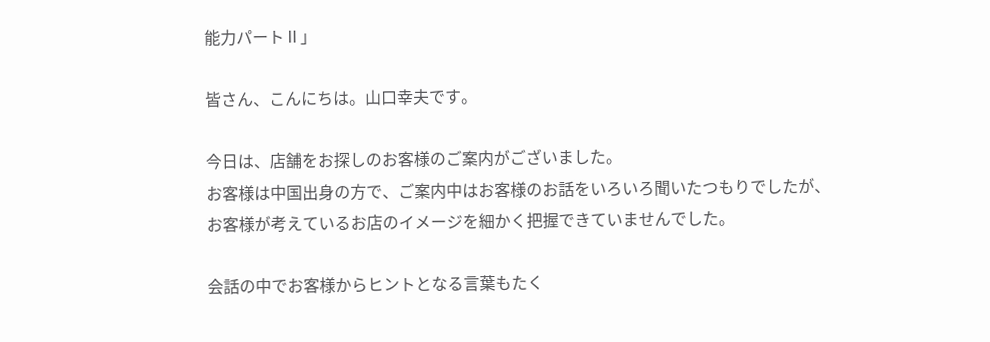能力パートⅡ」

皆さん、こんにちは。山口幸夫です。

今日は、店舗をお探しのお客様のご案内がございました。
お客様は中国出身の方で、ご案内中はお客様のお話をいろいろ聞いたつもりでしたが、
お客様が考えているお店のイメージを細かく把握できていませんでした。

会話の中でお客様からヒントとなる言葉もたく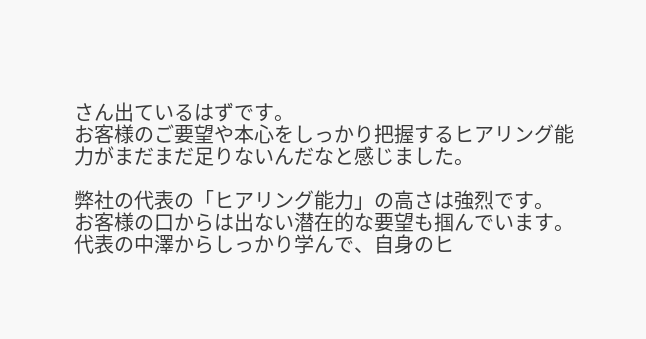さん出ているはずです。
お客様のご要望や本心をしっかり把握するヒアリング能力がまだまだ足りないんだなと感じました。

弊社の代表の「ヒアリング能力」の高さは強烈です。
お客様の口からは出ない潜在的な要望も掴んでいます。
代表の中澤からしっかり学んで、自身のヒ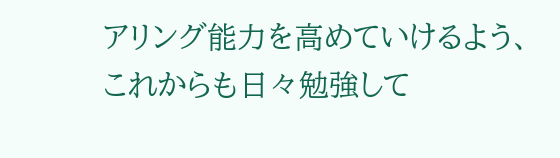アリング能力を高めていけるよう、
これからも日々勉強して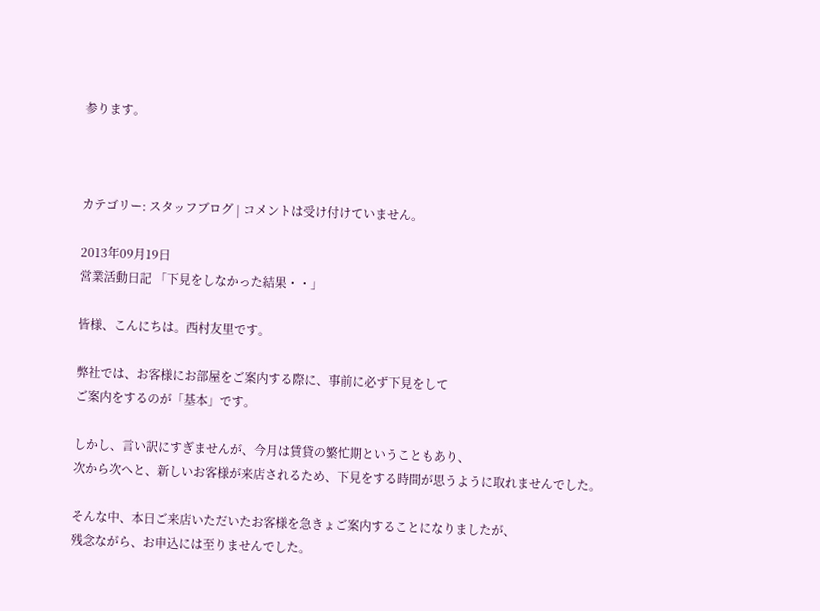参ります。



カテゴリー: スタッフブログ | コメントは受け付けていません。

2013年09月19日
営業活動日記 「下見をしなかった結果・・」

皆様、こんにちは。西村友里です。

弊社では、お客様にお部屋をご案内する際に、事前に必ず下見をして
ご案内をするのが「基本」です。

しかし、言い訳にすぎませんが、今月は賃貸の繁忙期ということもあり、
次から次へと、新しいお客様が来店されるため、下見をする時間が思うように取れませんでした。

そんな中、本日ご来店いただいたお客様を急きょご案内することになりましたが、
残念ながら、お申込には至りませんでした。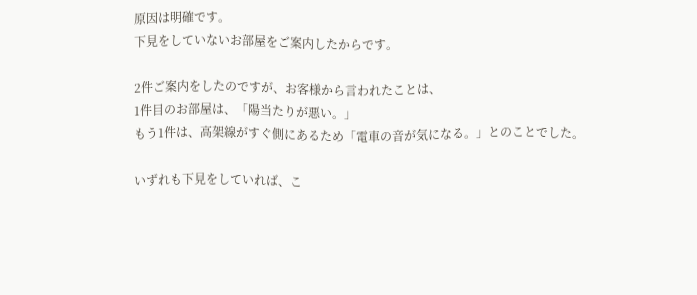原因は明確です。
下見をしていないお部屋をご案内したからです。

2件ご案内をしたのですが、お客様から言われたことは、
1件目のお部屋は、「陽当たりが悪い。」
もう1件は、高架線がすぐ側にあるため「電車の音が気になる。」とのことでした。

いずれも下見をしていれば、こ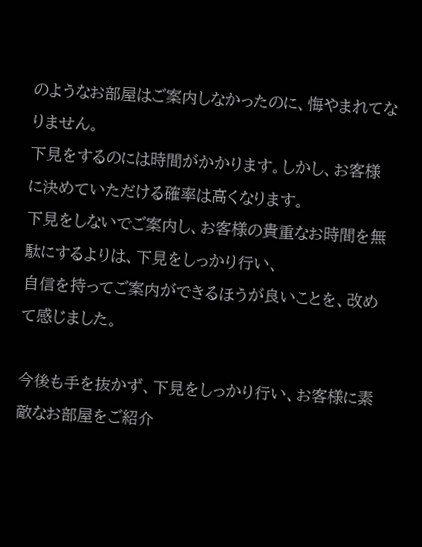のようなお部屋はご案内しなかったのに、悔やまれてなりません。
下見をするのには時間がかかります。しかし、お客様に決めていただける確率は高くなります。
下見をしないでご案内し、お客様の貴重なお時間を無駄にするよりは、下見をしっかり行い、
自信を持ってご案内ができるほうが良いことを、改めて感じました。

今後も手を抜かず、下見をしっかり行い、お客様に素敵なお部屋をご紹介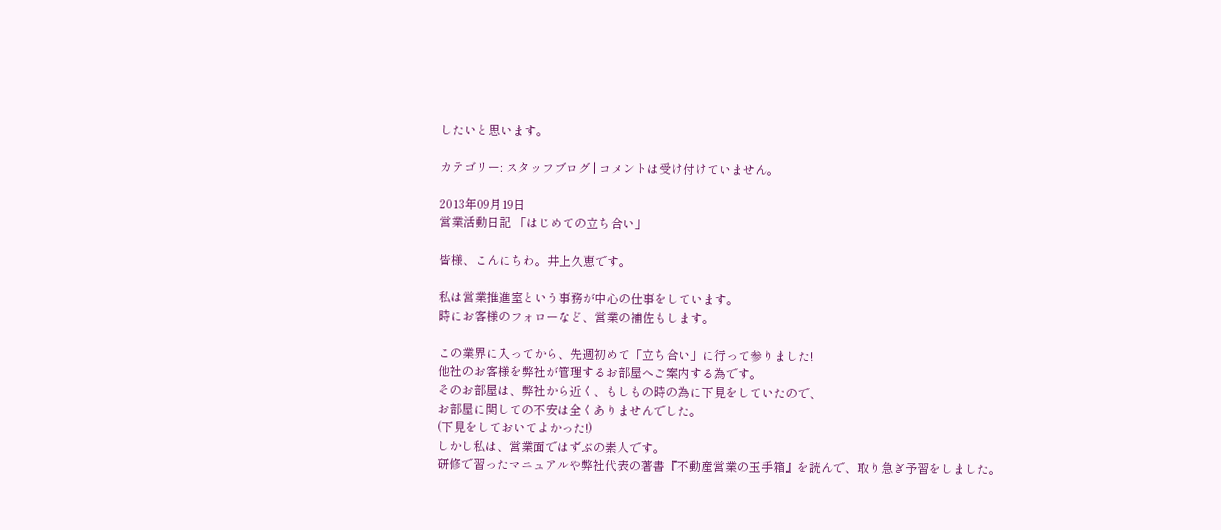したいと思います。

カテゴリー: スタッフブログ | コメントは受け付けていません。

2013年09月19日
営業活動日記 「はじめての立ち合い」

皆様、こんにちわ。井上久恵です。

私は営業推進室という事務が中心の仕事をしています。
時にお客様のフォローなど、営業の補佐もします。

この業界に入ってから、先週初めて「立ち合い」に行って参りました!
他社のお客様を弊社が管理するお部屋へご案内する為です。
そのお部屋は、弊社から近く、もしもの時の為に下見をしていたので、
お部屋に関しての不安は全くありませんでした。
(下見をしておいてよかった!)
しかし私は、営業面ではずぶの素人です。
研修で習ったマニュアルや弊社代表の著書『不動産営業の玉手箱』を読んで、取り急ぎ予習をしました。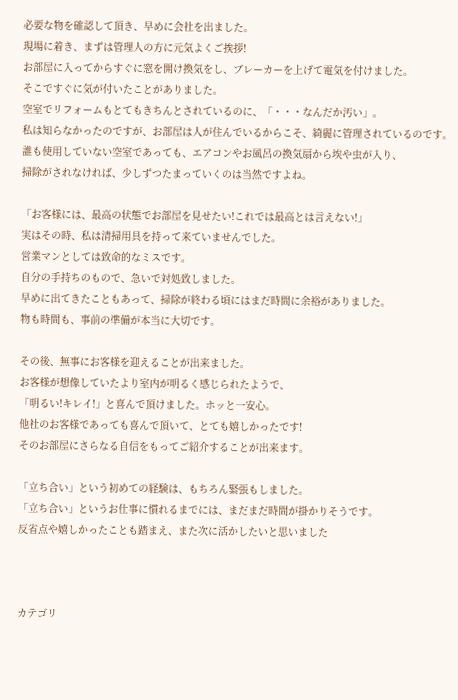必要な物を確認して頂き、早めに会社を出ました。
現場に着き、まずは管理人の方に元気よくご挨拶!
お部屋に入ってからすぐに窓を開け換気をし、ブレーカーを上げて電気を付けました。
そこですぐに気が付いたことがありました。
空室でリフォームもとてもきちんとされているのに、「・・・なんだか汚い」。
私は知らなかったのですが、お部屋は人が住んでいるからこそ、綺麗に管理されているのです。
誰も使用していない空室であっても、エアコンやお風呂の換気扇から埃や虫が入り、
掃除がされなければ、少しずつたまっていくのは当然ですよね。

「お客様には、最高の状態でお部屋を見せたい!これでは最高とは言えない!」
実はその時、私は清掃用具を持って来ていませんでした。
営業マンとしては致命的なミスです。
自分の手持ちのもので、急いで対処致しました。
早めに出てきたこともあって、掃除が終わる頃にはまだ時間に余裕がありました。
物も時間も、事前の準備が本当に大切です。

その後、無事にお客様を迎えることが出来ました。
お客様が想像していたより室内が明るく感じられたようで、
「明るい!キレイ!」と喜んで頂けました。ホッと一安心。
他社のお客様であっても喜んで頂いて、とても嬉しかったです!
そのお部屋にさらなる自信をもってご紹介することが出来ます。

「立ち合い」という初めての経験は、もちろん緊張もしました。
「立ち合い」というお仕事に慣れるまでには、まだまだ時間が掛かりそうです。
反省点や嬉しかったことも踏まえ、また次に活かしたいと思いました



カテゴリ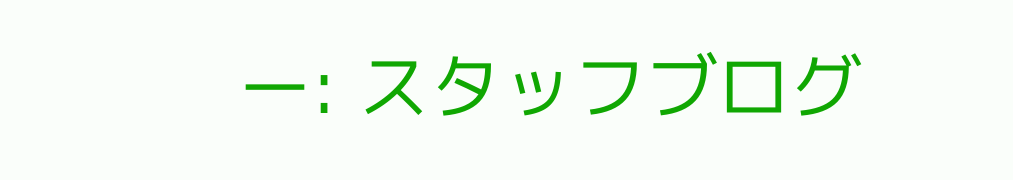ー: スタッフブログ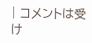| コメントは受け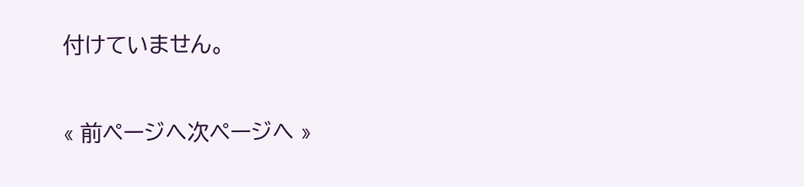付けていません。

« 前ページへ次ページへ »